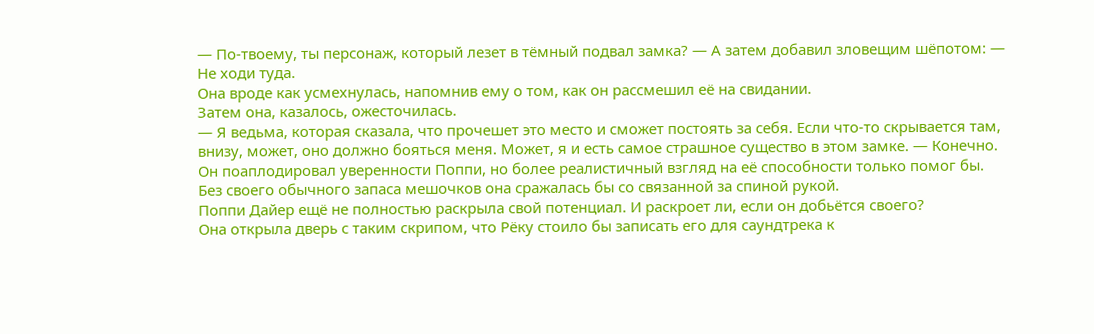— По-твоему, ты персонаж, который лезет в тёмный подвал замка? — А затем добавил зловещим шёпотом: — Не ходи туда.
Она вроде как усмехнулась, напомнив ему о том, как он рассмешил её на свидании.
Затем она, казалось, ожесточилась.
— Я ведьма, которая сказала, что прочешет это место и сможет постоять за себя. Если что-то скрывается там, внизу, может, оно должно бояться меня. Может, я и есть самое страшное существо в этом замке. — Конечно. Он поаплодировал уверенности Поппи, но более реалистичный взгляд на её способности только помог бы. Без своего обычного запаса мешочков она сражалась бы со связанной за спиной рукой.
Поппи Дайер ещё не полностью раскрыла свой потенциал. И раскроет ли, если он добьётся своего?
Она открыла дверь с таким скрипом, что Рёку стоило бы записать его для саундтрека к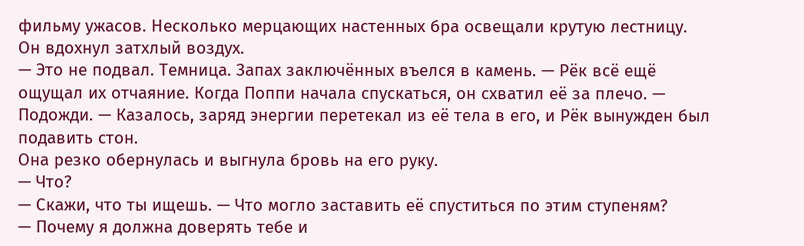фильму ужасов. Несколько мерцающих настенных бра освещали крутую лестницу.
Он вдохнул затхлый воздух.
— Это не подвал. Темница. Запах заключённых въелся в камень. — Рёк всё ещё ощущал их отчаяние. Когда Поппи начала спускаться, он схватил её за плечо. — Подожди. — Казалось, заряд энергии перетекал из её тела в его, и Рёк вынужден был подавить стон.
Она резко обернулась и выгнула бровь на его руку.
— Что?
— Скажи, что ты ищешь. — Что могло заставить её спуститься по этим ступеням?
— Почему я должна доверять тебе и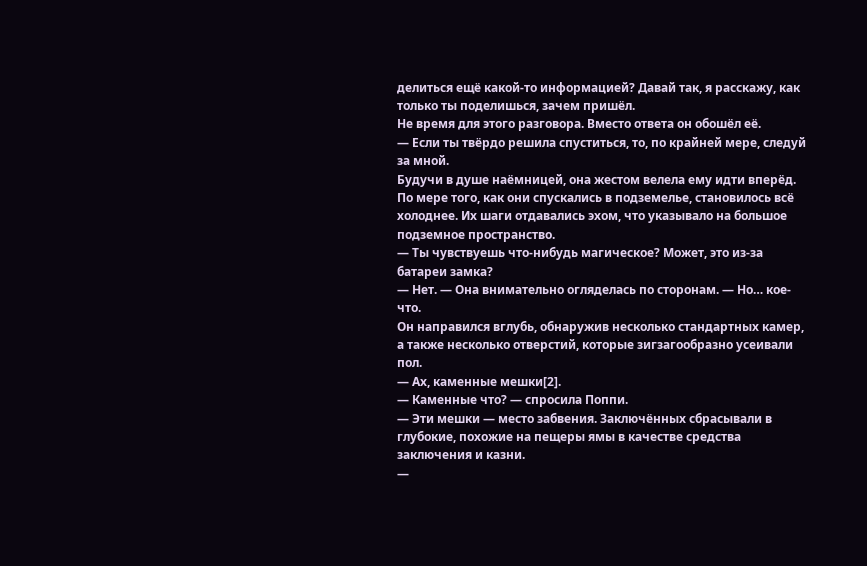делиться ещё какой-то информацией? Давай так, я расскажу, как только ты поделишься, зачем пришёл.
Не время для этого разговора. Вместо ответа он обошёл её.
— Если ты твёрдо решила спуститься, то, по крайней мере, следуй за мной.
Будучи в душе наёмницей, она жестом велела ему идти вперёд. По мере того, как они спускались в подземелье, становилось всё холоднее. Их шаги отдавались эхом, что указывало на большое подземное пространство.
— Ты чувствуешь что-нибудь магическое? Может, это из-за батареи замка?
— Нет. — Она внимательно огляделась по сторонам. — Но… кое-что.
Он направился вглубь, обнаружив несколько стандартных камер, а также несколько отверстий, которые зигзагообразно усеивали пол.
— Ах, каменные мешки[2].
— Каменные что? — спросила Поппи.
— Эти мешки — место забвения. Заключённых сбрасывали в глубокие, похожие на пещеры ямы в качестве средства заключения и казни.
—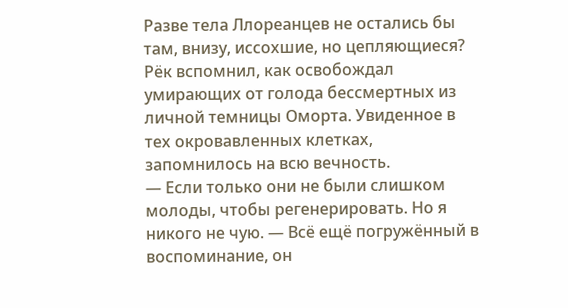Разве тела Ллореанцев не остались бы там, внизу, иссохшие, но цепляющиеся?
Рёк вспомнил, как освобождал умирающих от голода бессмертных из личной темницы Оморта. Увиденное в тех окровавленных клетках, запомнилось на всю вечность.
— Если только они не были слишком молоды, чтобы регенерировать. Но я никого не чую. — Всё ещё погружённый в воспоминание, он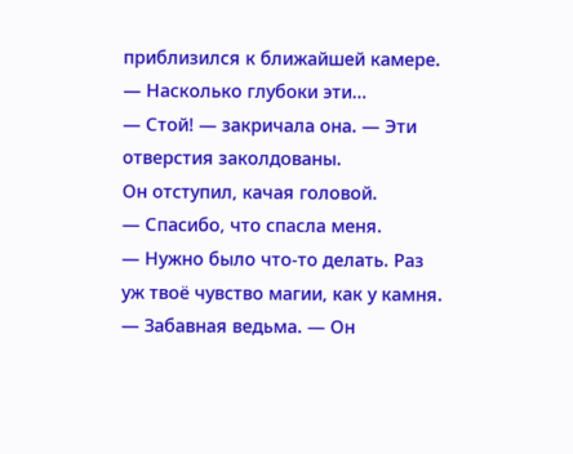приблизился к ближайшей камере. — Насколько глубоки эти…
— Стой! — закричала она. — Эти отверстия заколдованы.
Он отступил, качая головой.
— Спасибо, что спасла меня.
— Нужно было что-то делать. Раз уж твоё чувство магии, как у камня.
— Забавная ведьма. — Он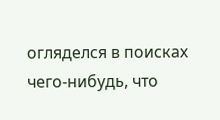огляделся в поисках чего-нибудь, что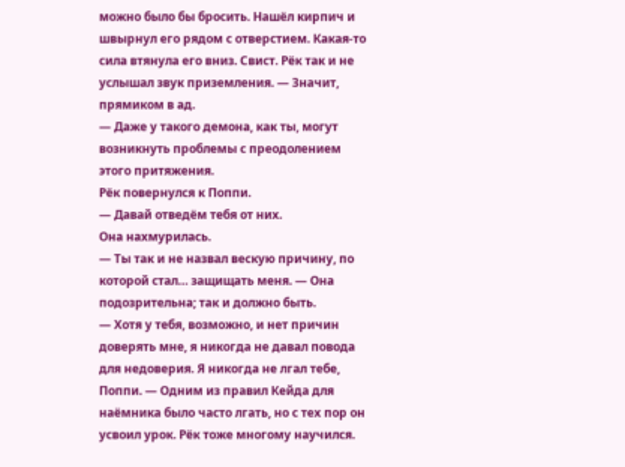можно было бы бросить. Нашёл кирпич и швырнул его рядом с отверстием. Какая-то сила втянула его вниз. Свист. Рёк так и не услышал звук приземления. — Значит, прямиком в ад.
— Даже у такого демона, как ты, могут возникнуть проблемы с преодолением этого притяжения.
Рёк повернулся к Поппи.
— Давай отведём тебя от них.
Она нахмурилась.
— Ты так и не назвал вескую причину, по которой стал… защищать меня. — Она подозрительна; так и должно быть.
— Хотя у тебя, возможно, и нет причин доверять мне, я никогда не давал повода для недоверия. Я никогда не лгал тебе, Поппи. — Одним из правил Кейда для наёмника было часто лгать, но с тех пор он усвоил урок. Рёк тоже многому научился.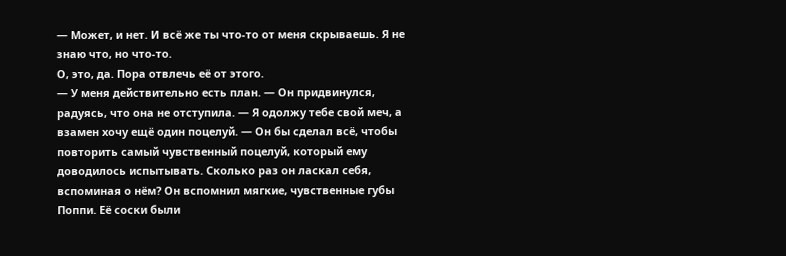— Может, и нет. И всё же ты что-то от меня скрываешь. Я не знаю что, но что-то.
О, это, да. Пора отвлечь её от этого.
— У меня действительно есть план. — Он придвинулся, радуясь, что она не отступила. — Я одолжу тебе свой меч, а взамен хочу ещё один поцелуй. — Он бы сделал всё, чтобы повторить самый чувственный поцелуй, который ему доводилось испытывать. Сколько раз он ласкал себя, вспоминая о нём? Он вспомнил мягкие, чувственные губы Поппи. Её соски были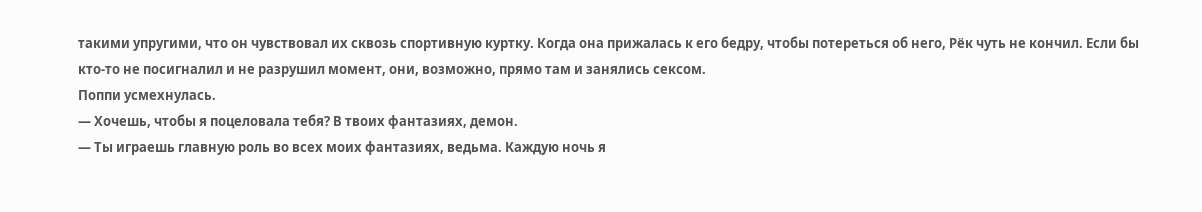такими упругими, что он чувствовал их сквозь спортивную куртку. Когда она прижалась к его бедру, чтобы потереться об него, Рёк чуть не кончил. Если бы кто-то не посигналил и не разрушил момент, они, возможно, прямо там и занялись сексом.
Поппи усмехнулась.
— Хочешь, чтобы я поцеловала тебя? В твоих фантазиях, демон.
— Ты играешь главную роль во всех моих фантазиях, ведьма. Каждую ночь я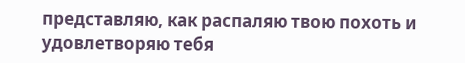представляю, как распаляю твою похоть и удовлетворяю тебя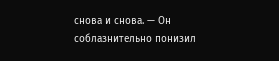снова и снова. — Он соблазнительно понизил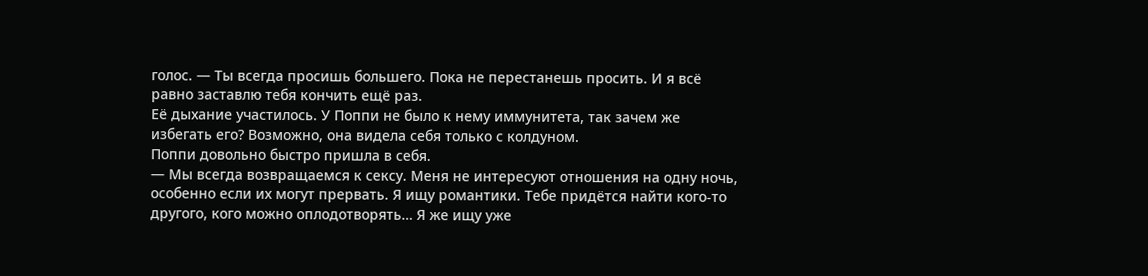голос. — Ты всегда просишь большего. Пока не перестанешь просить. И я всё равно заставлю тебя кончить ещё раз.
Её дыхание участилось. У Поппи не было к нему иммунитета, так зачем же избегать его? Возможно, она видела себя только с колдуном.
Поппи довольно быстро пришла в себя.
— Мы всегда возвращаемся к сексу. Меня не интересуют отношения на одну ночь, особенно если их могут прервать. Я ищу романтики. Тебе придётся найти кого-то другого, кого можно оплодотворять… Я же ищу уже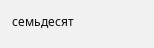семьдесят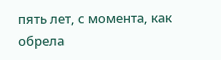пять лет, с момента, как обрела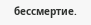бессмертие.